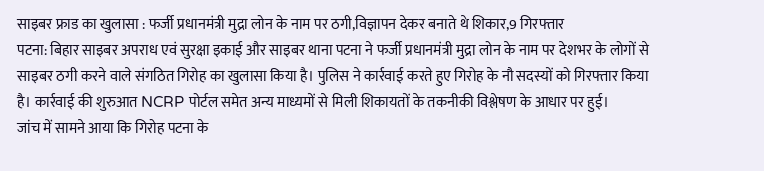साइबर फ्राड का खुलासा : फर्जी प्रधानमंत्री मुद्रा लोन के नाम पर ठगी,विज्ञापन देकर बनाते थे शिकार,9 गिरफ्तार
पटना: बिहार साइबर अपराध एवं सुरक्षा इकाई और साइबर थाना पटना ने फर्जी प्रधानमंत्री मुद्रा लोन के नाम पर देशभर के लोगों से साइबर ठगी करने वाले संगठित गिरोह का खुलासा किया है। पुलिस ने कार्रवाई करते हुए गिरोह के नौ सदस्यों को गिरफ्तार किया है। कार्रवाई की शुरुआत NCRP पोर्टल समेत अन्य माध्यमों से मिली शिकायतों के तकनीकी विश्लेषण के आधार पर हुई।
जांच में सामने आया कि गिरोह पटना के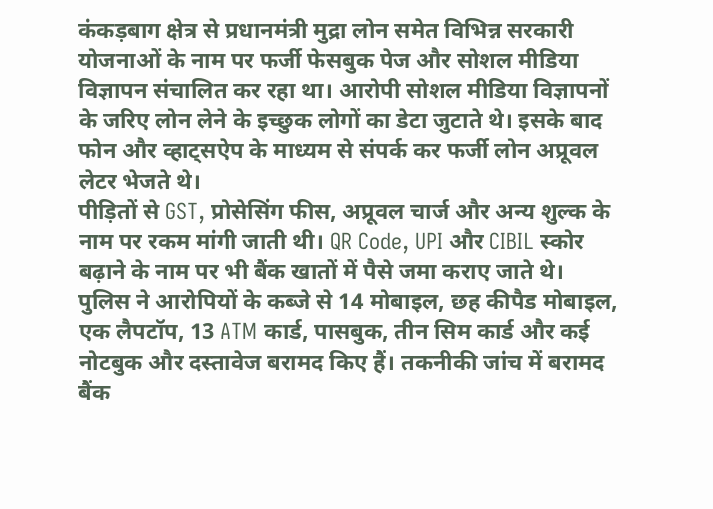कंकड़बाग क्षेत्र से प्रधानमंत्री मुद्रा लोन समेत विभिन्न सरकारी योजनाओं के नाम पर फर्जी फेसबुक पेज और सोशल मीडिया विज्ञापन संचालित कर रहा था। आरोपी सोशल मीडिया विज्ञापनों के जरिए लोन लेने के इच्छुक लोगों का डेटा जुटाते थे। इसके बाद फोन और व्हाट्सऐप के माध्यम से संपर्क कर फर्जी लोन अप्रूवल लेटर भेजते थे।
पीड़ितों से GST, प्रोसेसिंग फीस, अप्रूवल चार्ज और अन्य शुल्क के नाम पर रकम मांगी जाती थी। QR Code, UPI और CIBIL स्कोर बढ़ाने के नाम पर भी बैंक खातों में पैसे जमा कराए जाते थे।
पुलिस ने आरोपियों के कब्जे से 14 मोबाइल, छह कीपैड मोबाइल, एक लैपटॉप, 13 ATM कार्ड, पासबुक, तीन सिम कार्ड और कई नोटबुक और दस्तावेज बरामद किए हैं। तकनीकी जांच में बरामद बैंक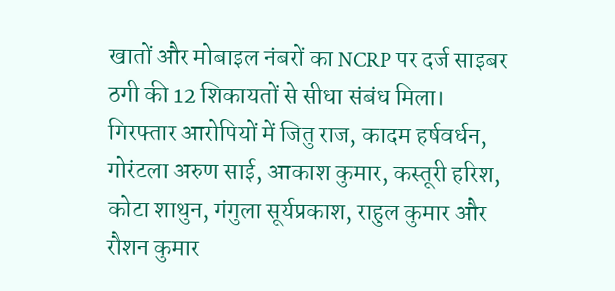खातों और मोबाइल नंबरों का NCRP पर दर्ज साइबर ठगी की 12 शिकायतों से सीधा संबंध मिला।
गिरफ्तार आरोपियों में जितु राज, कादम हर्षवर्धन, गोरंटला अरुण साई, आकाश कुमार, कस्तूरी हरिश, कोटा शाथुन, गंगुला सूर्यप्रकाश, राहुल कुमार और रौशन कुमार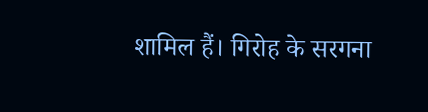शामिल हैं। गिरोह के सरगना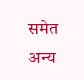समेत अन्य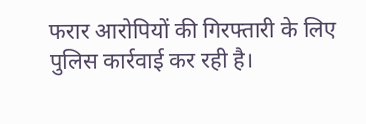फरार आरोपियों की गिरफ्तारी के लिए पुलिस कार्रवाई कर रही है।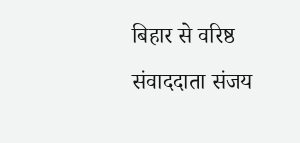बिहार से वरिष्ठ संवाददाता संजय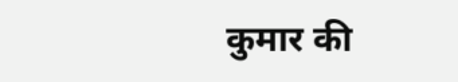कुमार की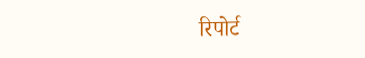रिपोर्ट